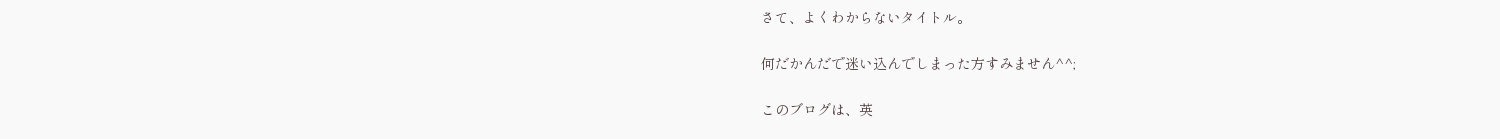さて、よくわからないタイトル。

何だかんだで迷い込んでしまった方すみません^^;

このブログは、英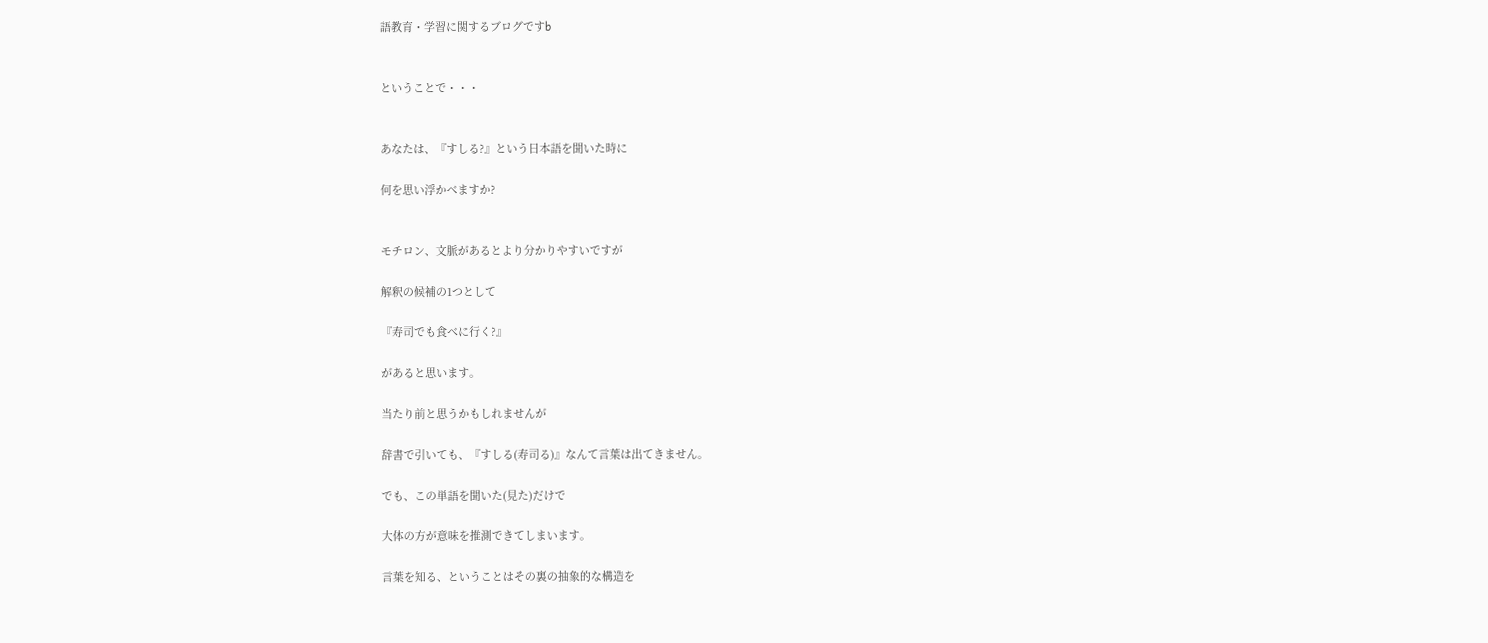語教育・学習に関するブログですb


ということで・・・


あなたは、『すしる?』という日本語を聞いた時に

何を思い浮かべますか?


モチロン、文脈があるとより分かりやすいですが

解釈の候補の1つとして

『寿司でも食べに行く?』

があると思います。

当たり前と思うかもしれませんが

辞書で引いても、『すしる(寿司る)』なんて言葉は出てきません。

でも、この単語を聞いた(見た)だけで

大体の方が意味を推測できてしまいます。

言葉を知る、ということはその裏の抽象的な構造を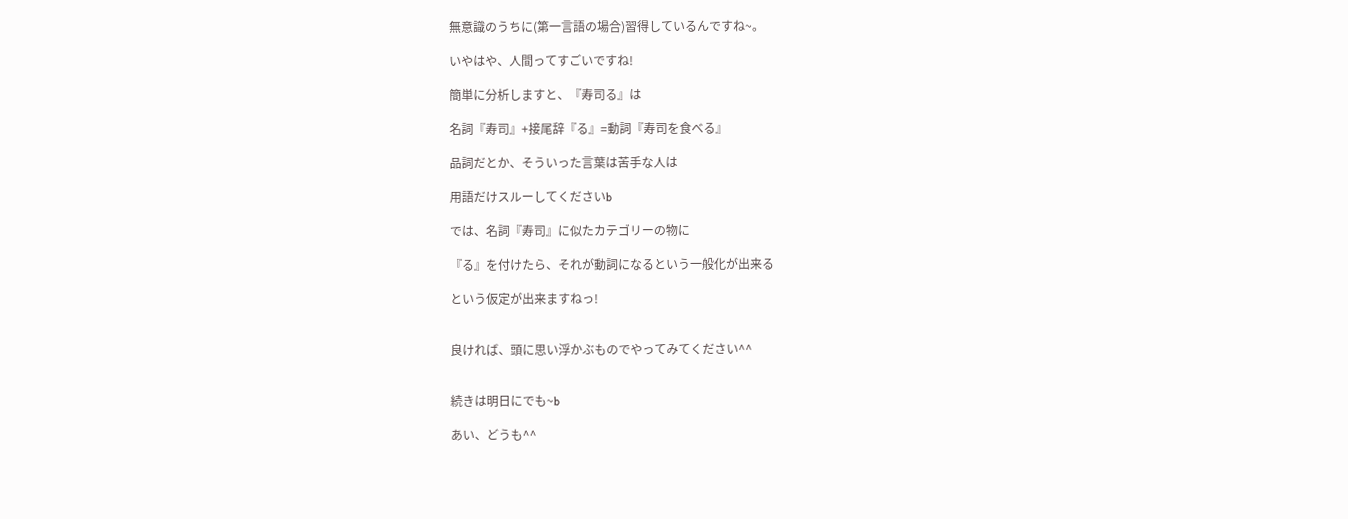無意識のうちに(第一言語の場合)習得しているんですね~。

いやはや、人間ってすごいですね!

簡単に分析しますと、『寿司る』は

名詞『寿司』+接尾辞『る』=動詞『寿司を食べる』

品詞だとか、そういった言葉は苦手な人は

用語だけスルーしてくださいb

では、名詞『寿司』に似たカテゴリーの物に

『る』を付けたら、それが動詞になるという一般化が出来る

という仮定が出来ますねっ!


良ければ、頭に思い浮かぶものでやってみてください^^


続きは明日にでも~b

あい、どうも^^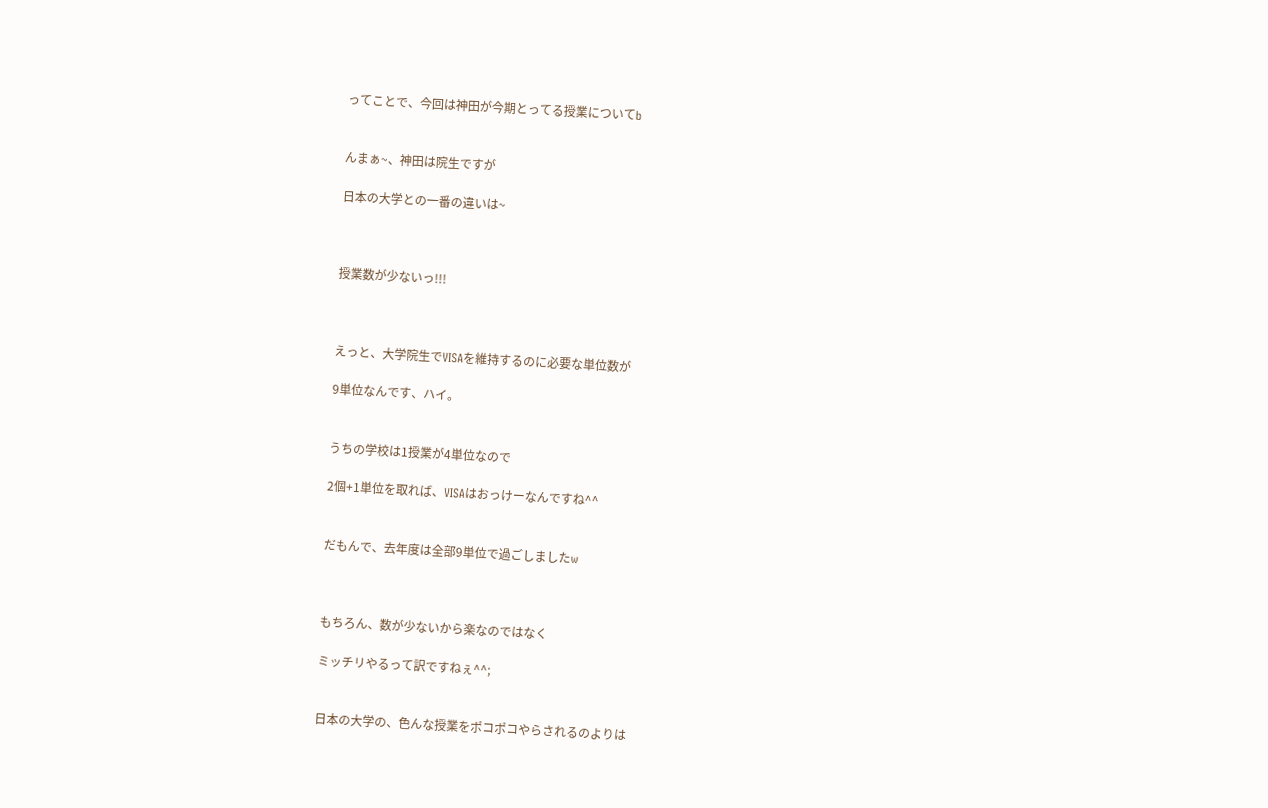ってことで、今回は神田が今期とってる授業についてb


んまぁ~、神田は院生ですが

日本の大学との一番の違いは~



授業数が少ないっ!!!



えっと、大学院生でVISAを維持するのに必要な単位数が

9単位なんです、ハイ。


うちの学校は1授業が4単位なので

2個+1単位を取れば、VISAはおっけーなんですね^^


だもんで、去年度は全部9単位で過ごしましたw



もちろん、数が少ないから楽なのではなく

ミッチリやるって訳ですねぇ^^;


日本の大学の、色んな授業をポコポコやらされるのよりは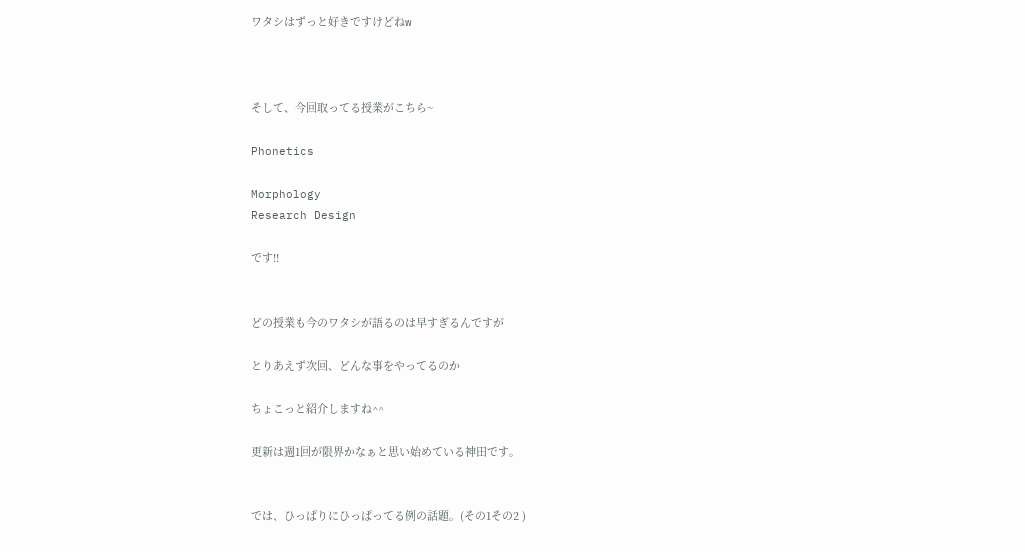ワタシはずっと好きですけどねw



そして、今回取ってる授業がこちら~

Phonetics

Morphology
Research Design

です!!


どの授業も今のワタシが語るのは早すぎるんですが

とりあえず次回、どんな事をやってるのか

ちょこっと紹介しますね^^

更新は週1回が限界かなぁと思い始めている神田です。


では、ひっぱりにひっぱってる例の話題。(その1その2 )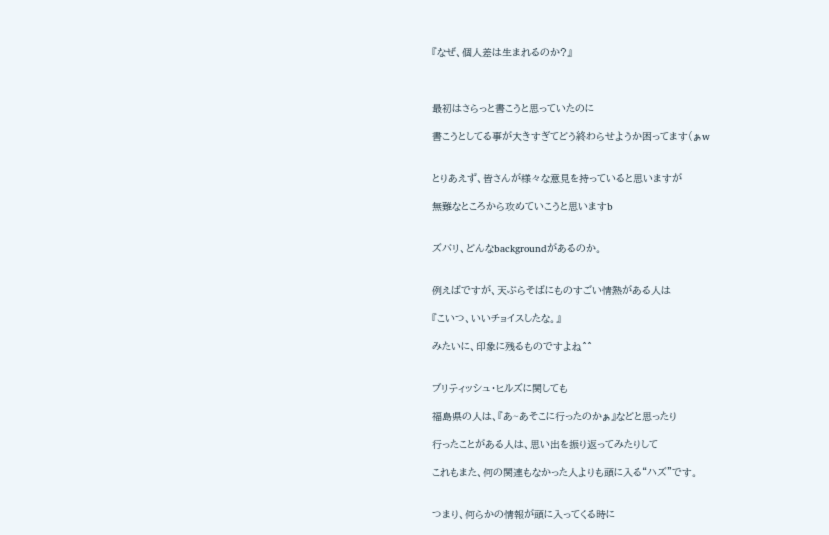『なぜ、個人差は生まれるのか?』



最初はさらっと書こうと思っていたのに

書こうとしてる事が大きすぎてどう終わらせようか困ってます(ぁw


とりあえず、皆さんが様々な意見を持っていると思いますが

無難なところから攻めていこうと思いますb


ズバリ、どんなbackgroundがあるのか。


例えばですが、天ぷらそばにものすごい情熱がある人は

『こいつ、いいチョイスしたな。』

みたいに、印象に残るものですよね^^


ブリティッシュ・ヒルズに関しても

福島県の人は、『あ~あそこに行ったのかぁ』などと思ったり

行ったことがある人は、思い出を振り返ってみたりして

これもまた、何の関連もなかった人よりも頭に入る“ハズ”です。


つまり、何らかの情報が頭に入ってくる時に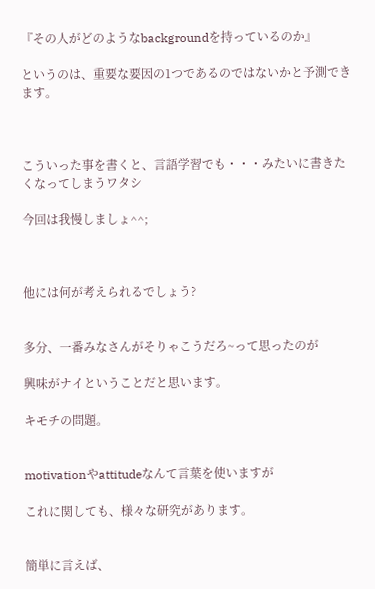『その人がどのようなbackgroundを持っているのか』

というのは、重要な要因の1つであるのではないかと予測できます。



こういった事を書くと、言語学習でも・・・みたいに書きたくなってしまうワタシ

今回は我慢しましょ^^;



他には何が考えられるでしょう?


多分、一番みなさんがそりゃこうだろ~って思ったのが

興味がナイということだと思います。

キモチの問題。


motivationやattitudeなんて言葉を使いますが

これに関しても、様々な研究があります。


簡単に言えば、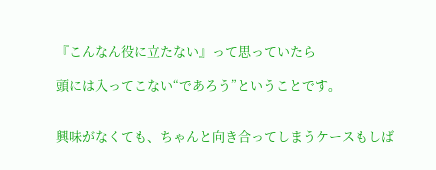『こんなん役に立たない』って思っていたら

頭には入ってこない“であろう”ということです。


興味がなくても、ちゃんと向き合ってしまうケースもしば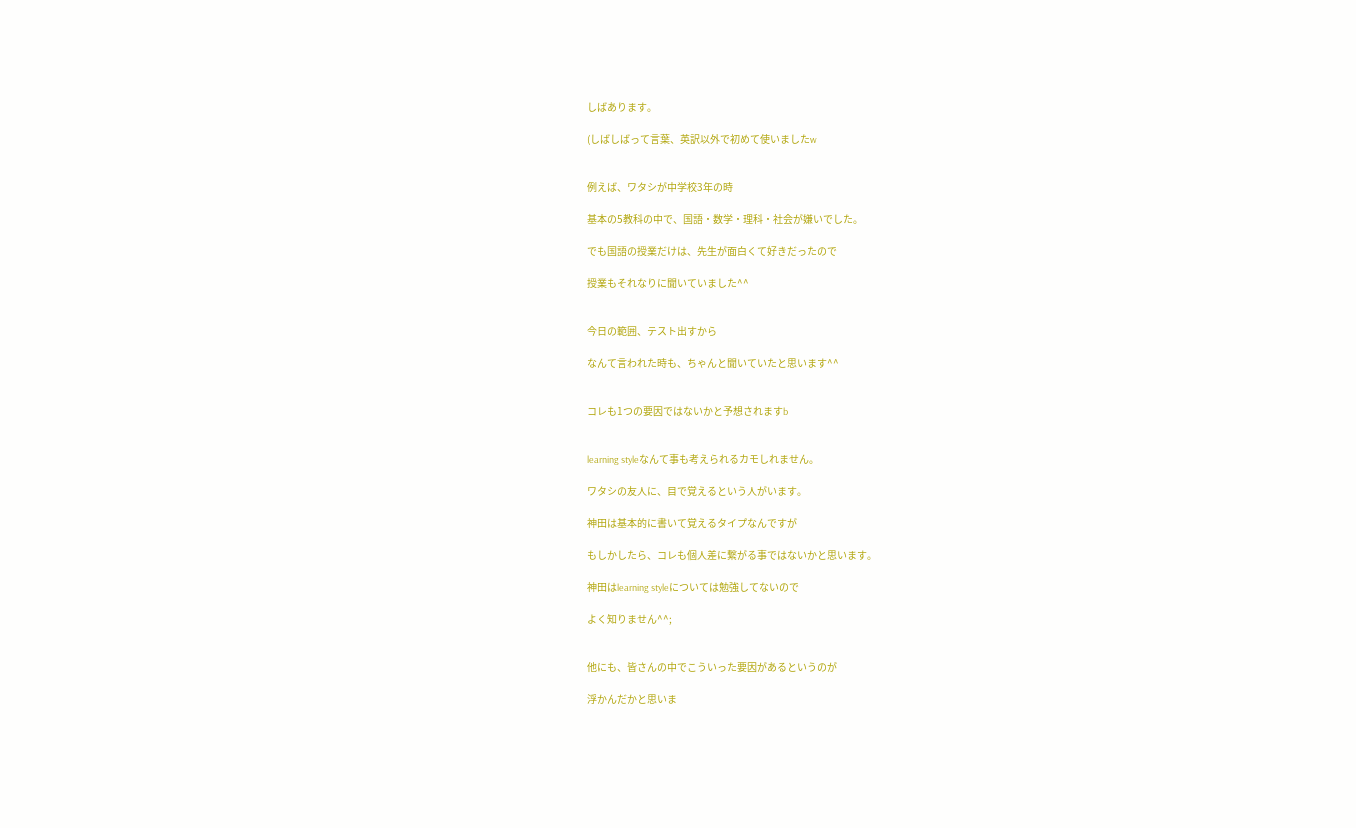しばあります。

(しばしばって言葉、英訳以外で初めて使いましたw


例えば、ワタシが中学校3年の時

基本の5教科の中で、国語・数学・理科・社会が嫌いでした。

でも国語の授業だけは、先生が面白くて好きだったので

授業もそれなりに聞いていました^^


今日の範囲、テスト出すから

なんて言われた時も、ちゃんと聞いていたと思います^^


コレも1つの要因ではないかと予想されますb


learning styleなんて事も考えられるカモしれません。

ワタシの友人に、目で覚えるという人がいます。

神田は基本的に書いて覚えるタイプなんですが

もしかしたら、コレも個人差に繋がる事ではないかと思います。

神田はlearning styleについては勉強してないので

よく知りません^^;


他にも、皆さんの中でこういった要因があるというのが

浮かんだかと思いま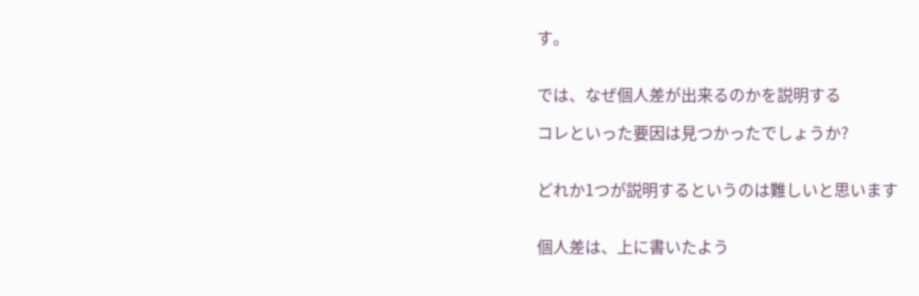す。


では、なぜ個人差が出来るのかを説明する

コレといった要因は見つかったでしょうか?


どれか1つが説明するというのは難しいと思います


個人差は、上に書いたよう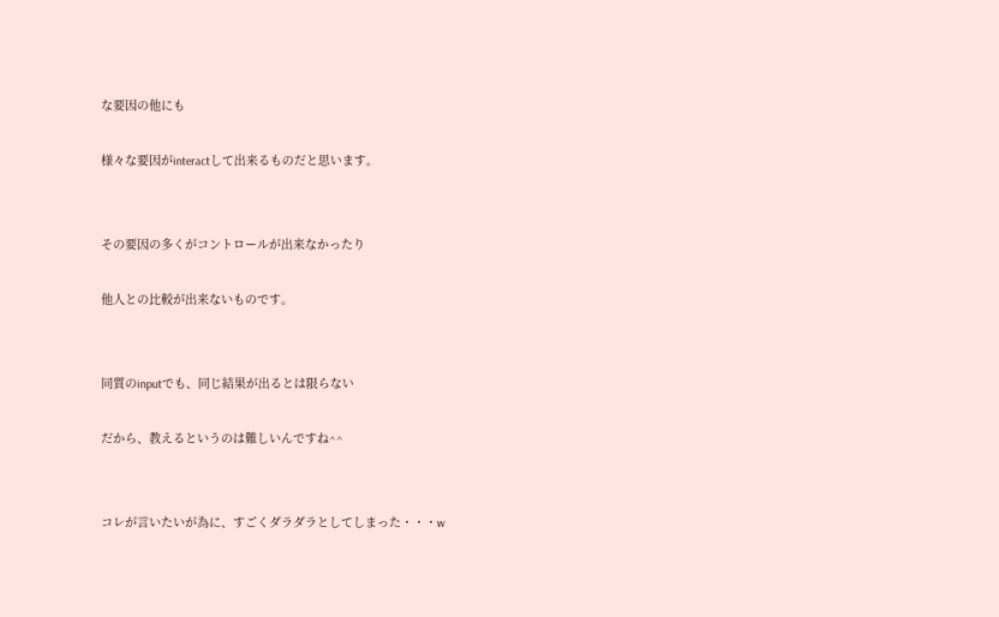な要因の他にも

様々な要因がinteractして出来るものだと思います。


その要因の多くがコントロールが出来なかったり

他人との比較が出来ないものです。


同質のinputでも、同じ結果が出るとは限らない

だから、教えるというのは難しいんですね^^


コレが言いたいが為に、すごくダラダラとしてしまった・・・w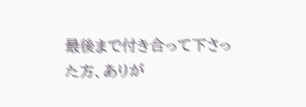最後まで付き合って下さった方、ありが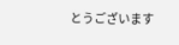とうございます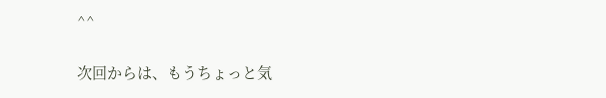^^


次回からは、もうちょっと気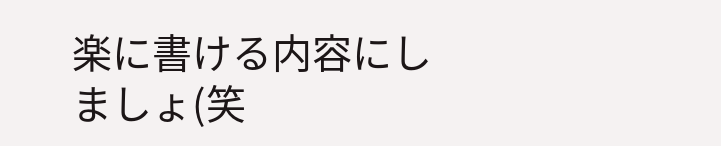楽に書ける内容にしましょ(笑